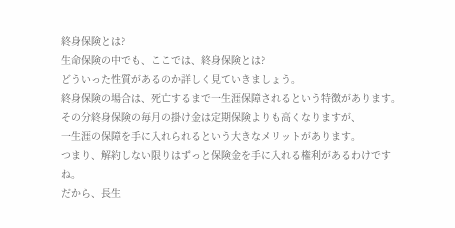終身保険とは?
生命保険の中でも、ここでは、終身保険とは?
どういった性質があるのか詳しく見ていきましょう。
終身保険の場合は、死亡するまで一生涯保障されるという特徴があります。
その分終身保険の毎月の掛け金は定期保険よりも高くなりますが、
一生涯の保障を手に入れられるという大きなメリットがあります。
つまり、解約しない限りはずっと保険金を手に入れる権利があるわけですね。
だから、長生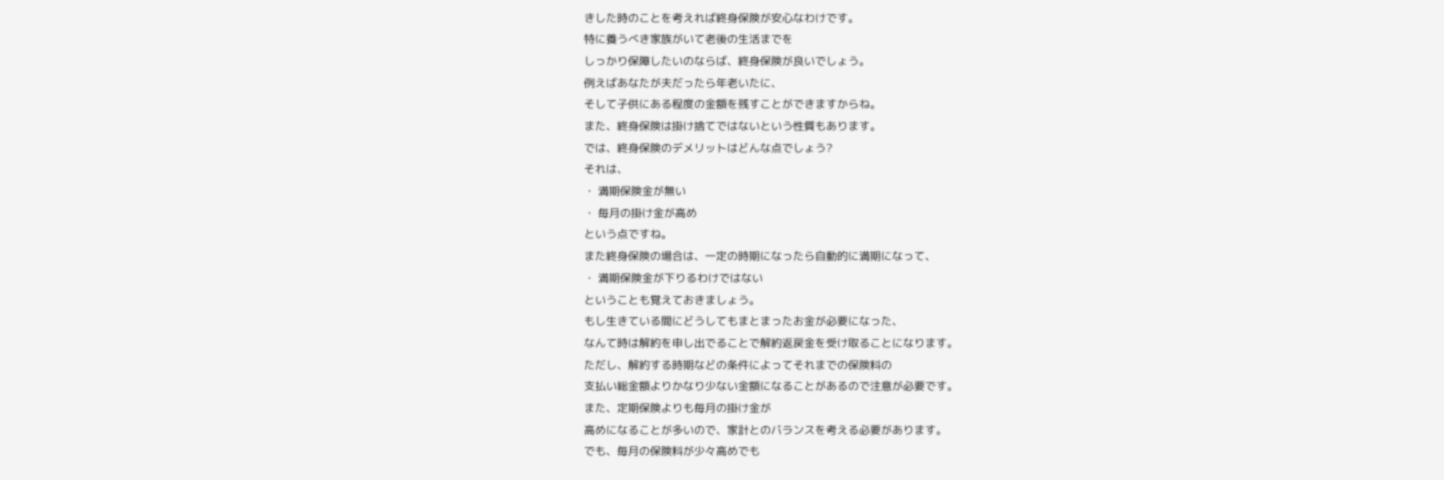きした時のことを考えれば終身保険が安心なわけです。
特に養うべき家族がいて老後の生活までを
しっかり保障したいのならば、終身保険が良いでしょう。
例えばあなたが夫だったら年老いたに、
そして子供にある程度の金額を残すことができますからね。
また、終身保険は掛け捨てではないという性質もあります。
では、終身保険のデメリットはどんな点でしょう?
それは、
・ 満期保険金が無い
・ 毎月の掛け金が高め
という点ですね。
また終身保険の場合は、一定の時期になったら自動的に満期になって、
・ 満期保険金が下りるわけではない
ということも覚えておきましょう。
もし生きている間にどうしてもまとまったお金が必要になった、
なんて時は解約を申し出でることで解約返戻金を受け取ることになります。
ただし、解約する時期などの条件によってそれまでの保険料の
支払い総金額よりかなり少ない金額になることがあるので注意が必要です。
また、定期保険よりも毎月の掛け金が
高めになることが多いので、家計とのバランスを考える必要があります。
でも、毎月の保険料が少々高めでも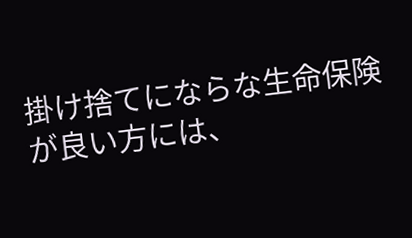掛け捨てにならな生命保険が良い方には、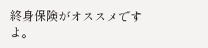終身保険がオススメですよ。